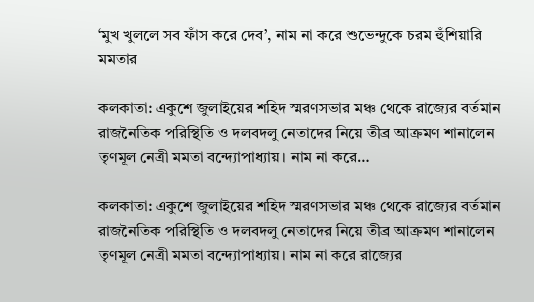‘মুখ খুললে সব ফাঁস করে দেব’, নাম না করে শুভেন্দুকে চরম হুঁশিয়ারি মমতার

কলকাতা: একুশে জুলাইয়ের শহিদ স্মরণসভার মঞ্চ থেকে রাজ্যের বর্তমান রাজনৈতিক পরিস্থিতি ও দলবদলু নেতাদের নিয়ে তীব্র আক্রমণ শানালেন তৃণমূল নেত্রী মমতা বন্দ্যোপাধ্যায়। নাম না করে…

কলকাতা: একুশে জুলাইয়ের শহিদ স্মরণসভার মঞ্চ থেকে রাজ্যের বর্তমান রাজনৈতিক পরিস্থিতি ও দলবদলু নেতাদের নিয়ে তীব্র আক্রমণ শানালেন তৃণমূল নেত্রী মমতা বন্দ্যোপাধ্যায়। নাম না করে রাজ্যের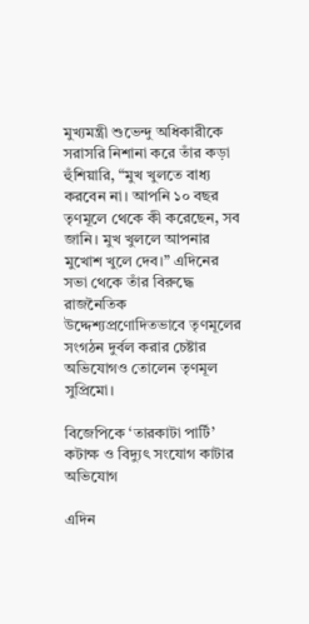মুখ্যমন্ত্রী শুভেন্দু অধিকারীকে সরাসরি নিশানা করে তাঁর কড়া হুঁশিয়ারি, “মুখ খুলতে বাধ্য করবেন না। আপনি ১০ বছর তৃণমূলে থেকে কী করেছেন, সব জানি। মুখ খুললে আপনার মুখোশ খুলে দেব।” এদিনের সভা থেকে তাঁর বিরুদ্ধে রাজনৈতিক উদ্দেশ্যপ্রণোদিতভাবে তৃণমূলের সংগঠন দুর্বল করার চেষ্টার অভিযোগও তোলেন তৃণমূল সুপ্রিমো।

বিজেপিকে ‘তারকাটা পার্টি’ কটাক্ষ ও বিদ্যুৎ সংযোগ কাটার অভিযোগ

এদিন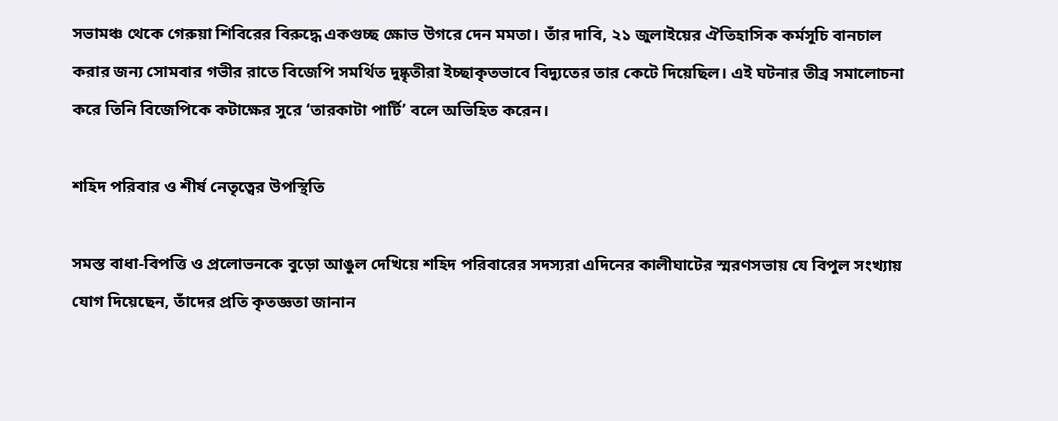সভামঞ্চ থেকে গেরুয়া শিবিরের বিরুদ্ধে একগুচ্ছ ক্ষোভ উগরে দেন মমতা। তাঁর দাবি, ২১ জুলাইয়ের ঐতিহাসিক কর্মসূচি বানচাল করার জন্য সোমবার গভীর রাতে বিজেপি সমর্থিত দুষ্কৃতীরা ইচ্ছাকৃতভাবে বিদ্যুতের তার কেটে দিয়েছিল। এই ঘটনার তীব্র সমালোচনা করে তিনি বিজেপিকে কটাক্ষের সুরে ‘তারকাটা পার্টি’ বলে অভিহিত করেন।

শহিদ পরিবার ও শীর্ষ নেতৃত্বের উপস্থিতি

সমস্ত বাধা-বিপত্তি ও প্রলোভনকে বুড়ো আঙুল দেখিয়ে শহিদ পরিবারের সদস্যরা এদিনের কালীঘাটের স্মরণসভায় যে বিপুল সংখ্যায় যোগ দিয়েছেন, তাঁদের প্রতি কৃতজ্ঞতা জানান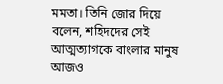মমতা। তিনি জোর দিয়ে বলেন, শহিদদের সেই আত্মত্যাগকে বাংলার মানুষ আজও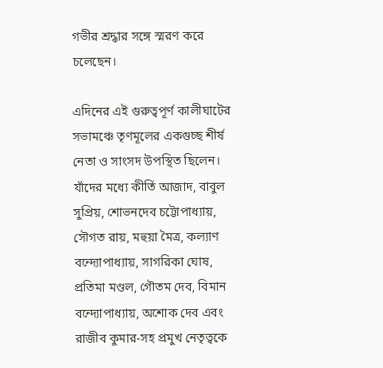গভীর শ্রদ্ধার সঙ্গে স্মরণ করে চলেছেন।

এদিনের এই গুরুত্বপূর্ণ কালীঘাটের সভামঞ্চে তৃণমূলের একগুচ্ছ শীর্ষ নেতা ও সাংসদ উপস্থিত ছিলেন। যাঁদের মধ্যে কীর্তি আজাদ, বাবুল সুপ্রিয়, শোভনদেব চট্টোপাধ্যায়, সৌগত রায়, মহুয়া মৈত্র, কল্যাণ বন্দ্যোপাধ্যায়, সাগরিকা ঘোষ, প্রতিমা মণ্ডল, গৌতম দেব, বিমান বন্দ্যোপাধ্যায়, অশোক দেব এবং রাজীব কুমার-সহ প্রমুখ নেতৃত্বকে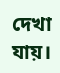দেখা যায়।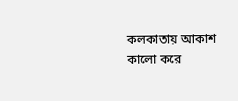কলকাতায় আকাশ কালো করে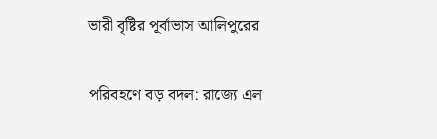ভারী বৃষ্টির পূর্বাভাস আলিপুরের

পরিবহণে বড় বদল: রাজ্যে এল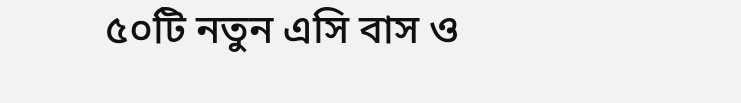৫০টি নতুন এসি বাস ও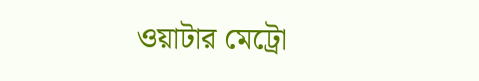ওয়াটার মেট্রো